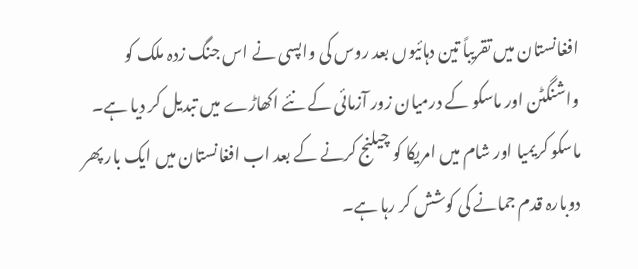افغانستان میں تقریباً تین دہائیوں بعد روس کی واپسی نے اس جنگ زدہ ملک کو واشنگٹن اور ماسکو کے درمیان زور آزمائی کے نئے اکھاڑے میں تبدیل کر دیا ہے۔ ماسکو کریمیا اور شام میں امریکا کو چیلنج کرنے کے بعد اب افغانستان میں ایک بار پھر دوبارہ قدم جمانے کی کوشش کر رہا ہے۔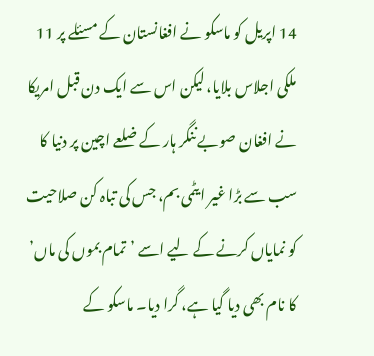14 اپریل کو ماسکو نے افغانستان کے مسئلے پر 11 ملکی اجلاس بلایا، لیکن اس سے ایک دن قبل امریکا نے افغان صوبے ننگر ہار کے ضلعے اچین پر دنیا کا سب سے بڑا غیر ایٹمی بم، جس کی تباہ کن صلاحیت کو نمایاں کرنے کے لیے اسے ’تمام بموں کی ماں’ کا نام بھی دیا گیا ہے، گرا دیا۔ ماسکو کے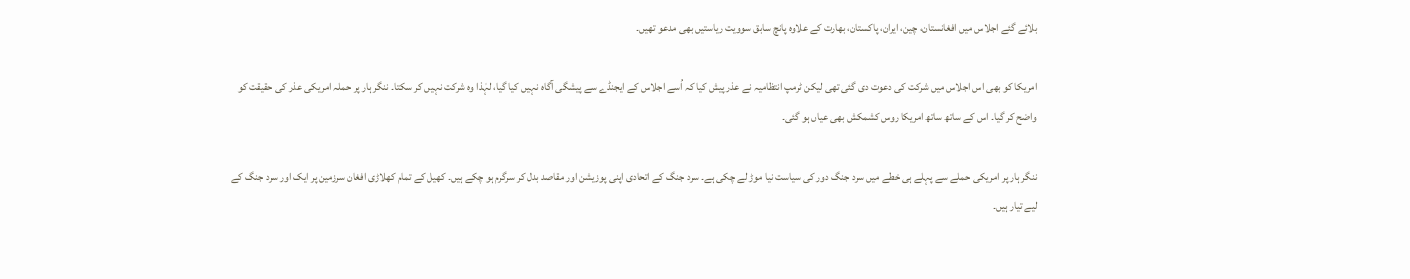بلائے گئے اجلاس میں افغانستان، چین، ایران، پاکستان، بھارت کے علاوہ پانچ سابق سوویت ریاستیں بھی مدعو تھیں۔

امریکا کو بھی اس اجلاس میں شرکت کی دعوت دی گئی تھی لیکن ٹرمپ انتظامیہ نے عذر پیش کیا کہ اُسے اجلاس کے ایجنڈے سے پیشگی آگاہ نہیں کیا گیا، لہٰذا وہ شرکت نہیں کر سکتا۔ ننگر ہار پر حملہ امریکی عذر کی حقیقت کو واضح کر گیا۔ اس کے ساتھ ساتھ امریکا روس کشمکش بھی عیاں ہو گئی۔

ننگر ہار پر امریکی حملے سے پہلے ہی خطے میں سرد جنگ دور کی سیاست نیا موڑ لے چکی ہے۔ سرد جنگ کے اتحادی اپنی پوزیشن اور مقاصد بدل کر سرگرم ہو چکے ہیں۔ کھیل کے تمام کھلاڑی افغان سرزمین پر ایک اور سرد جنگ کے لیے تیار ہیں۔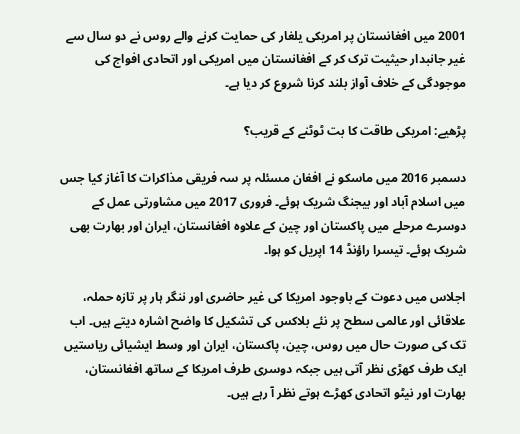2001 میں افغانستان پر امریکی یلغار کی حمایت کرنے والے روس نے دو سال سے غیر جانبدار حیثیت ترک کر کے افغانستان میں امریکی اور اتحادی افواج کی موجودگی کے خلاف آواز بلند کرنا شروع کر دیا ہے۔

پڑھیے: امریکی طاقت کا بت ٹوٹنے کے قریب؟

دسمبر 2016 میں ماسکو نے افغان مسئلہ پر سہ فریقی مذاکرات کا آغاز کیا جس میں اسلام آباد اور بیجنگ شریک ہوئے۔ فروری 2017 میں مشاورتی عمل کے دوسرے مرحلے میں پاکستان اور چین کے علاوہ افغانستان، ایران اور بھارت بھی شریک ہوئے۔ تیسرا راؤنڈ 14 اپریل کو ہوا۔

اجلاس میں دعوت کے باوجود امریکا کی غیر حاضری اور ننگر ہار پر تازہ حملہ، علاقائی اور عالمی سطح پر نئے بلاکس کی تشکیل کا واضح اشارہ دیتے ہیں۔ اب تک کی صورت حال میں روس، چین، پاکستان، ایران اور وسط ایشیائی ریاستیں ایک طرف کھڑی نظر آتی ہیں جبکہ دوسری طرف امریکا کے ساتھ افغانستان، بھارت اور نیٹو اتحادی کھڑے ہوتے نظر آ رہے ہیں۔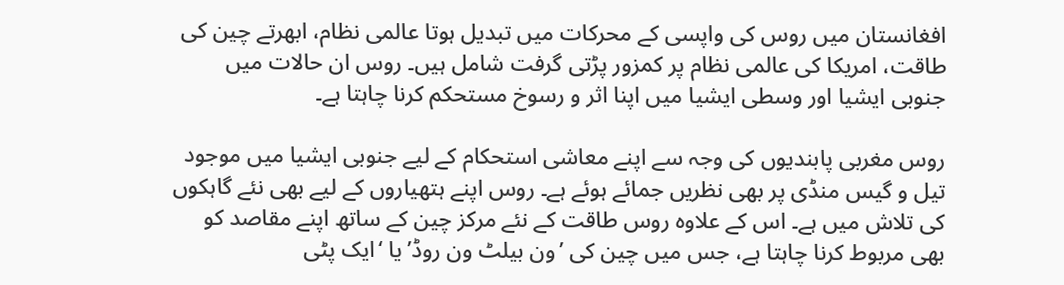افغانستان میں روس کی واپسی کے محرکات میں تبدیل ہوتا عالمی نظام، ابھرتے چین کی طاقت، امریکا کی عالمی نظام پر کمزور پڑتی گرفت شامل ہیں۔ روس ان حالات میں جنوبی ایشیا اور وسطی ایشیا میں اپنا اثر و رسوخ مستحکم کرنا چاہتا ہے۔

روس مغربی پابندیوں کی وجہ سے اپنے معاشی استحکام کے لیے جنوبی ایشیا میں موجود تیل و گیس منڈی پر بھی نظریں جمائے ہوئے ہے۔ روس اپنے ہتھیاروں کے لیے بھی نئے گاہکوں کی تلاش میں ہے۔ اس کے علاوہ روس طاقت کے نئے مرکز چین کے ساتھ اپنے مقاصد کو بھی مربوط کرنا چاہتا ہے، جس میں چین کی ’ون بیلٹ ون روڈ’ یا ‘ایک پٹی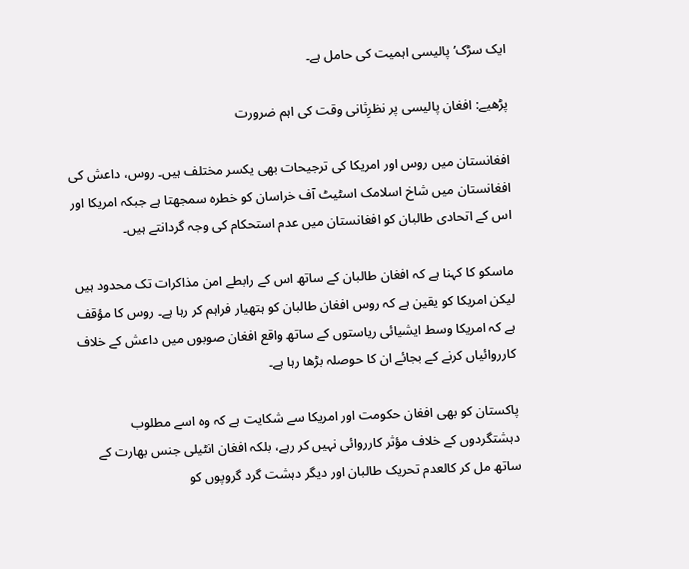ایک سڑک’ پالیسی اہمیت کی حامل ہے۔

پڑھیے: افغان پالیسی پر نظرِثانی وقت کی اہم ضرورت

افغانستان میں روس اور امریکا کی ترجیحات بھی یکسر مختلف ہیں۔ روس، داعش کی افغانستان میں شاخ اسلامک اسٹیٹ آف خراسان کو خطرہ سمجھتا ہے جبکہ امریکا اور اس کے اتحادی طالبان کو افغانستان میں عدم استحکام کی وجہ گردانتے ہیں۔

ماسکو کا کہنا ہے کہ افغان طالبان کے ساتھ اس کے رابطے امن مذاکرات تک محدود ہیں لیکن امریکا کو یقین ہے کہ روس افغان طالبان کو ہتھیار فراہم کر رہا ہے۔ روس کا مؤقف ہے کہ امریکا وسط ایشیائی ریاستوں کے ساتھ واقع افغان صوبوں میں داعش کے خلاف کارروائیاں کرنے کے بجائے ان کا حوصلہ بڑھا رہا ہے۔

پاکستان کو بھی افغان حکومت اور امریکا سے شکایت ہے کہ وہ اسے مطلوب دہشتگردوں کے خلاف مؤثر کارروائی نہیں کر رہے، بلکہ افغان انٹیلی جنس بھارت کے ساتھ مل کر کالعدم تحریک طالبان اور دیگر دہشت گرد گروپوں کو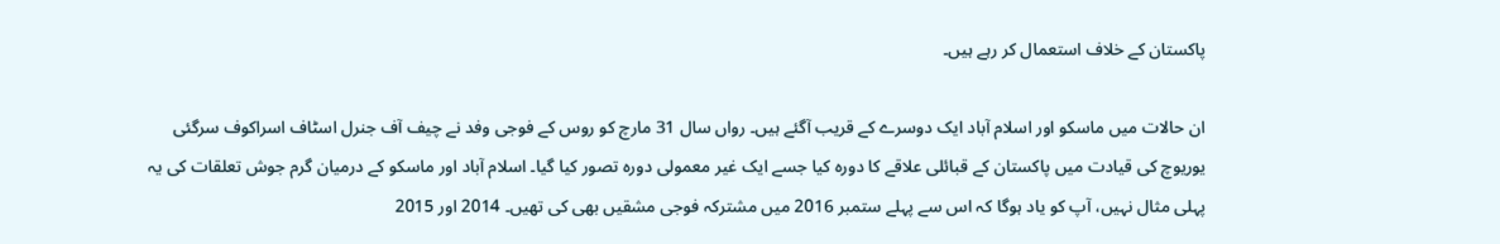پاکستان کے خلاف استعمال کر رہے ہیں۔

ان حالات میں ماسکو اور اسلام آباد ایک دوسرے کے قریب آگئے ہیں۔ رواں سال 31 مارچ کو روس کے فوجی وفد نے چیف آف جنرل اسٹاف اسراکوف سرگئی یوریوچ کی قیادت میں پاکستان کے قبائلی علاقے کا دورہ کیا جسے ایک غیر معمولی دورہ تصور کیا گیا۔ اسلام آباد اور ماسکو کے درمیان گرم جوش تعلقات کی یہ پہلی مثال نہیں، آپ کو یاد ہوگا کہ اس سے پہلے ستمبر 2016 میں مشترکہ فوجی مشقیں بھی کی تھیں۔ 2014 اور 2015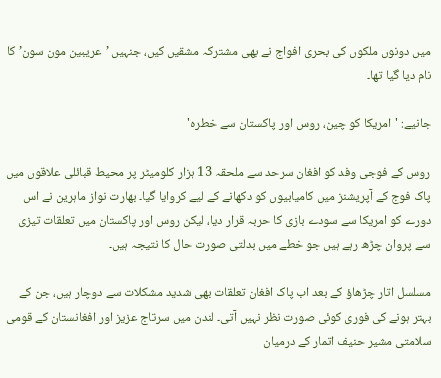میں دونوں ملکوں کی بحری افواج نے بھی مشترکہ مشقیں کیں، جنہیں ’عریبین مون سون’ کا نام دیا گیا تھا۔

جانیے: 'امریکا کو چین، روس اور پاکستان سے خطرہ'

روس کے فوجی وفد کو افغان سرحد سے ملحقہ 13 ہزار کلومیٹر پر محیط قبائلی علاقوں میں پاک فوج کے آپریشنز میں کامیابیوں کو دکھانے کے لیے کروایا گیا۔ بھارت نواز ماہرین نے اس دورے کو امریکا سے سودے بازی کا حربہ قرار دیا، لیکن روس اور پاکستان میں تعلقات تیزی سے پروان چڑھ رہے ہیں جو خطے میں بدلتی صورت حال کا نتیجہ ہیں۔

مسلسل اتار چڑھاؤ کے بعد اب پاک افغان تعلقات بھی شدید مشکلات سے دوچار ہیں، جن کے بہتر ہونے کی فوری کوئی صورت نظر نہیں آتی۔ لندن میں سرتاج عزیز اور افغانستان کے قومی سلامتی مشیر حنیف اتمار کے درمیان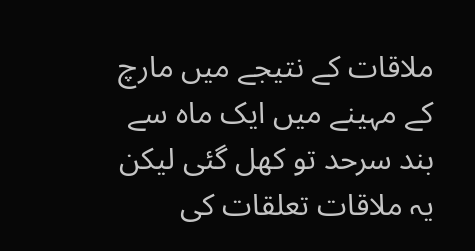ملاقات کے نتیجے میں مارچ کے مہینے میں ایک ماہ سے بند سرحد تو کھل گئی لیکن یہ ملاقات تعلقات کی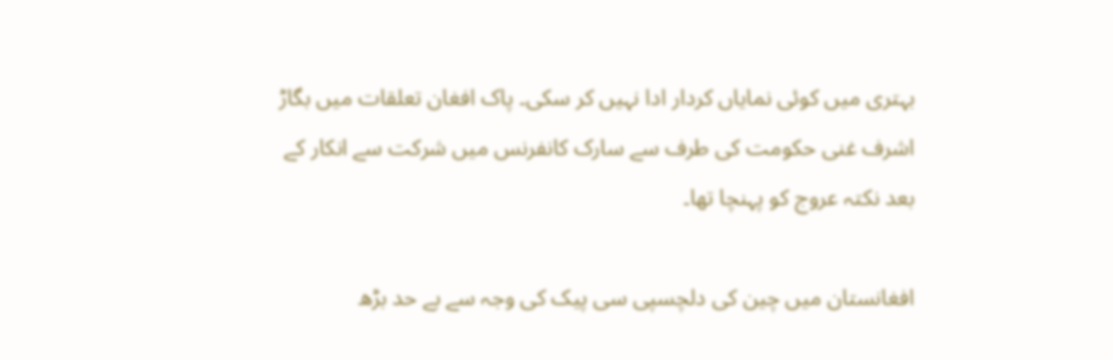بہتری میں کوئی نمایاں کردار ادا نہیں کر سکی۔ پاک افغان تعلقات میں بگاڑ اشرف غنی حکومت کی طرف سے سارک کانفرنس میں شرکت سے انکار کے بعد نکتہ عروج کو پہنچا تھا۔

افغانستان میں چین کی دلچسپی سی پیک کی وجہ سے بے حد بڑھ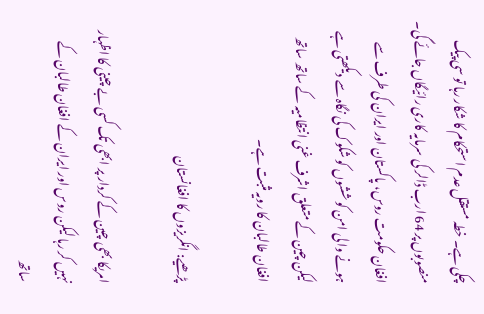چکی ہے۔ خطہ مستقل عدم استحکام کا شکار رہا تو سی پیک منصوبوں پر 64 ارب ڈالر کی سرمایہ کاری رائیگاں جائے گی۔ افغان حکومت روس، پاکستان اور ایران کی طرف سے ہونے والی امن کوششوں کو شکوک کی نگاہ سے دیکھتی ہے لیکن چین کے متعلق اشرف غنی انتظامیہ کے ساتھ ساتھ افغان طالبان کا رویہ مثبت ہے۔

پڑھیے: انگریزوں کا افغانستان

امریکا بھی چین کے کردار پر ابھی تک کسی بے چینی کا اظہار نہیں کر رہا لیکن روس اور ایران کے افغان طالبان کے ساتھ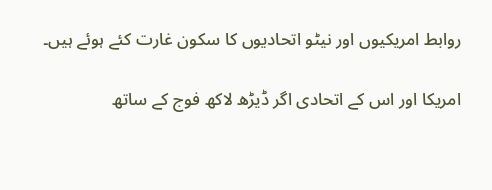روابط امریکیوں اور نیٹو اتحادیوں کا سکون غارت کئے ہوئے ہیں۔

امریکا اور اس کے اتحادی اگر ڈیڑھ لاکھ فوج کے ساتھ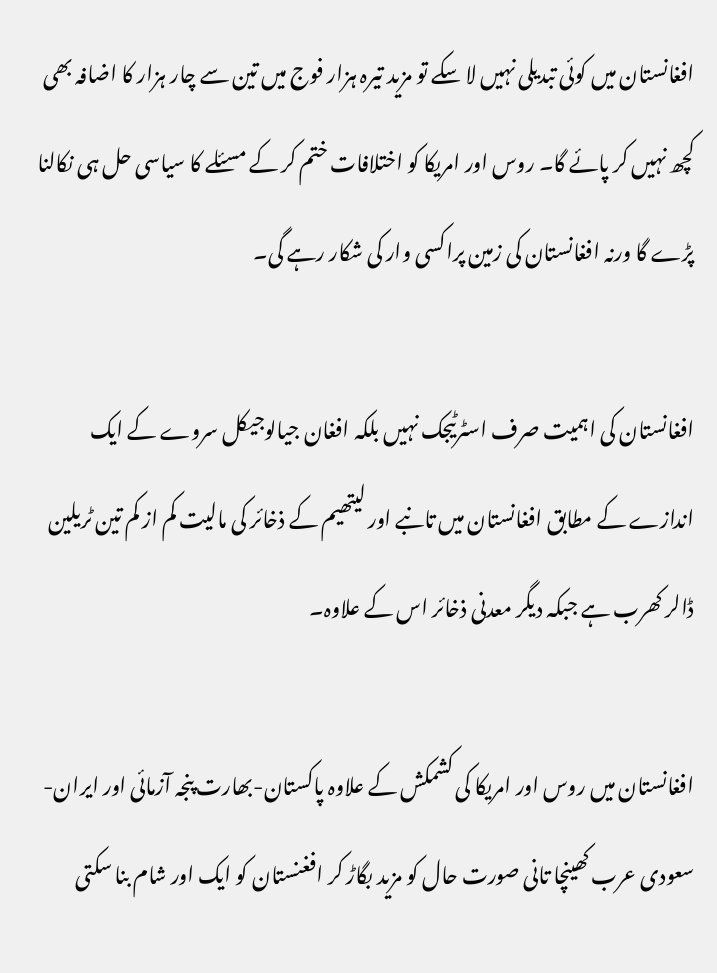افغانستان میں کوئی تبدیلی نہیں لا سکے تو مزید تیرہ ہزار فوج میں تین سے چار ہزار کا اضافہ بھی کچھ نہیں کر پائے گا۔ روس اور امریکا کو اختلافات ختم کر کے مسئلے کا سیاسی حل ہی نکالنا پڑے گا ورنہ افغانستان کی زمین پراکسی وار کی شکار رہے گی۔

افغانستان کی اہمیت صرف اسٹرٹیجک نہیں بلکہ افغان جیالوجیکل سروے کے ایک اندازے کے مطابق افغانستان میں تانبے اور لیتھیم کے ذخائر کی مالیت کم از کم تین ٹریلین ڈالر کھرب ہے جبکہ دیگر معدنی ذخائر اس کے علاوہ۔

افغانستان میں روس اور امریکا کی کشمکش کے علاوہ پاکستان-بھارت پنجہ آزمائی اور ایران-سعودی عرب کھینچا تانی صورت حال کو مزید بگاڑ کر افغنستان کو ایک اور شام بنا سکتی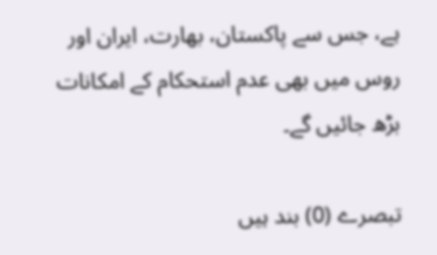ہے، جس سے پاکستان، بھارت، ایران اور روس میں بھی عدم استحکام کے امکانات بڑھ جائیں گے۔

تبصرے (0) بند ہیں